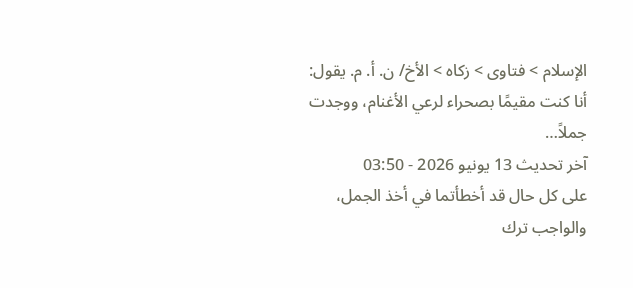الإسلام > فتاوى > زكاه > الأخ/ ن. أ. م. يقول: أنا كنت مقيمًا بصحراء لرعي الأغنام، ووجدت جملاً…
آخر تحديث 13 يونيو 2026 - 03:50
على كل حال قد أخطأتما في أخذ الجمل،
والواجب ترك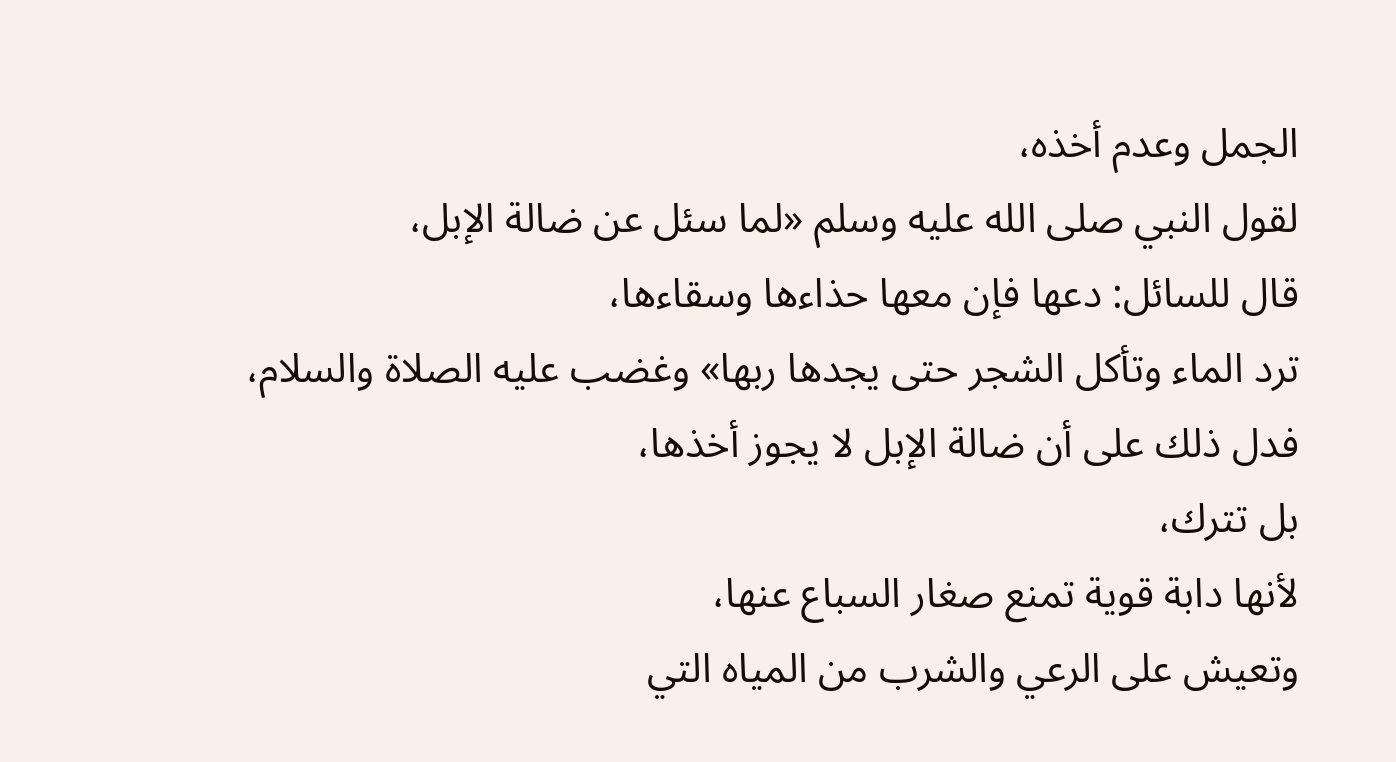الجمل وعدم أخذه،
لقول النبي صلى الله عليه وسلم «لما سئل عن ضالة الإبل،
قال للسائل: دعها فإن معها حذاءها وسقاءها،
ترد الماء وتأكل الشجر حتى يجدها ربها» وغضب عليه الصلاة والسلام،
فدل ذلك على أن ضالة الإبل لا يجوز أخذها،
بل تترك،
لأنها دابة قوية تمنع صغار السباع عنها،
وتعيش على الرعي والشرب من المياه التي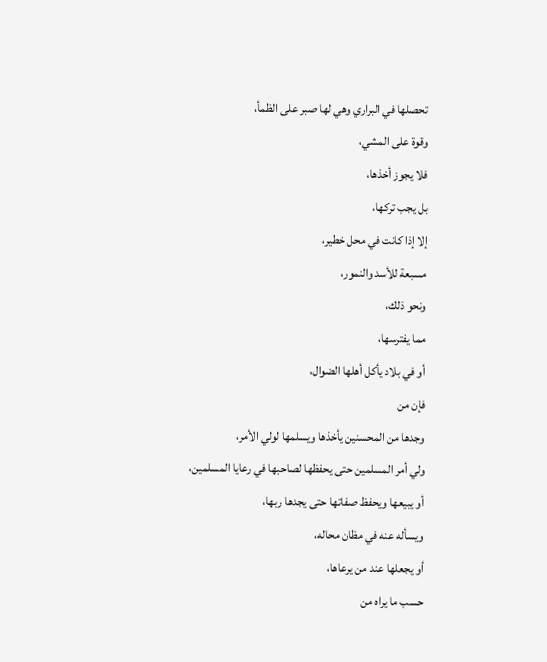تحصلها في البراري وهي لها صبر على الظمأ،
وقوة على المشي،
فلا يجوز أخذها،
بل يجب تركها،
إلا إذا كانت في محل خطير،
مسبعة للأسد والنمور،
ونحو ذلك،
مما يفترسها،
أو في بلاد يأكل أهلها الضوال،
فإن من
وجدها من المحسنين يأخذها ويسلمها لولي الأمر،
ولي أمر المسلمين حتى يحفظها لصاحبها في رعايا المسلمين،
أو يبيعها ويحفظ صفاتها حتى يجدها ربها،
ويسأله عنه في مظان محاله،
أو يجعلها عند من يرعاها،
حسب ما يراه من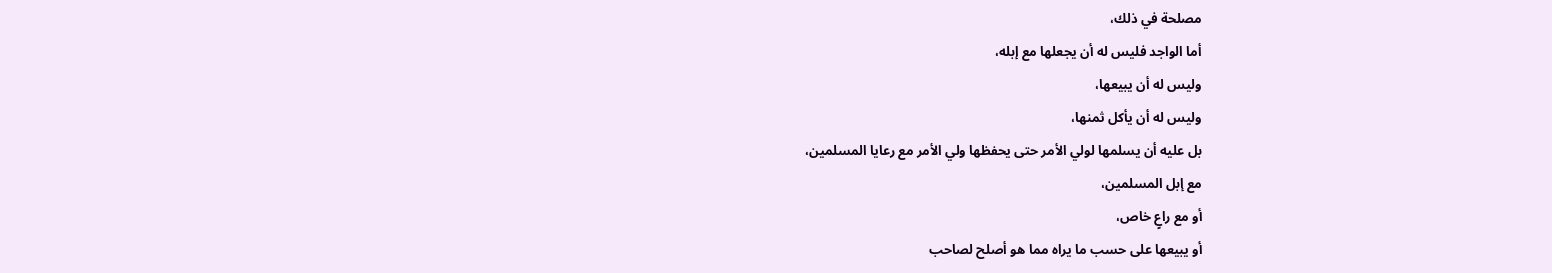مصلحة في ذلك،
أما الواجد فليس له أن يجعلها مع إبله،
وليس له أن يبيعها،
وليس له أن يأكل ثمنها،
بل عليه أن يسلمها لولي الأمر حتى يحفظها ولي الأمر مع رعايا المسلمين،
مع إبل المسلمين،
أو مع راعٍ خاص،
أو يبيعها على حسب ما يراه مما هو أصلح لصاحب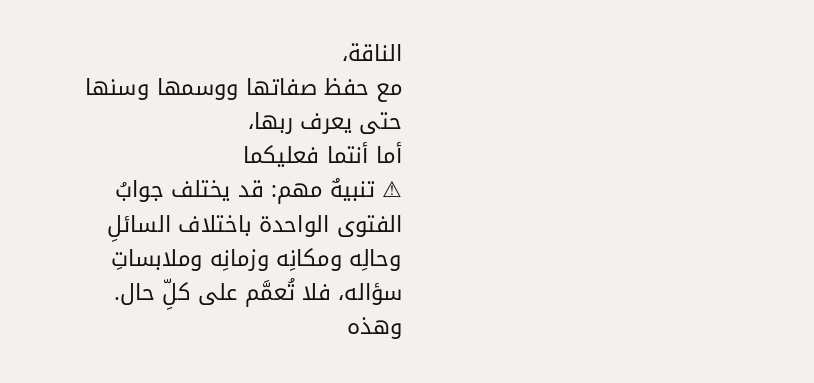الناقة،
مع حفظ صفاتها ووسمها وسنها حتى يعرف ربها،
أما أنتما فعليكما
⚠ تنبيهٌ مهم: قد يختلف جوابُ الفتوى الواحدة باختلاف السائلِ وحالِه ومكانِه وزمانِه وملابساتِ سؤاله، فلا تُعمَّم على كلِّ حال. وهذه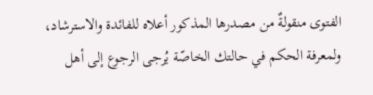الفتوى منقولةٌ من مصدرها المذكور أعلاه للفائدة والاسترشاد، ولمعرفة الحكم في حالتك الخاصّة يُرجى الرجوع إلى أهل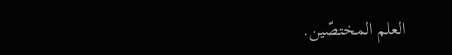العلم المختصّين.